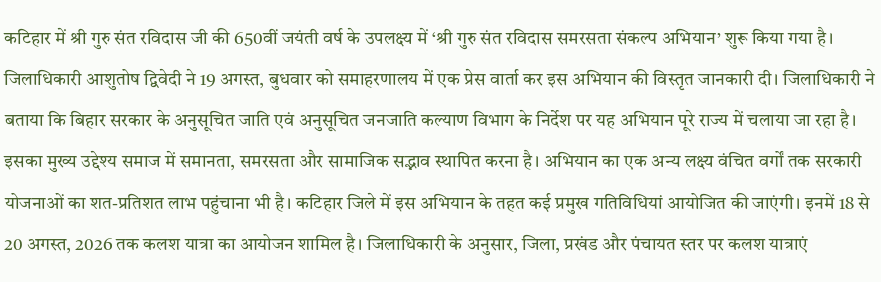कटिहार में श्री गुरु संत रविदास जी की 650वीं जयंती वर्ष के उपलक्ष्य में ‘श्री गुरु संत रविदास समरसता संकल्प अभियान’ शुरू किया गया है। जिलाधिकारी आशुतोष द्विवेदी ने 19 अगस्त, बुधवार को समाहरणालय में एक प्रेस वार्ता कर इस अभियान की विस्तृत जानकारी दी। जिलाधिकारी ने बताया कि बिहार सरकार के अनुसूचित जाति एवं अनुसूचित जनजाति कल्याण विभाग के निर्देश पर यह अभियान पूरे राज्य में चलाया जा रहा है। इसका मुख्य उद्देश्य समाज में समानता, समरसता और सामाजिक सद्भाव स्थापित करना है। अभियान का एक अन्य लक्ष्य वंचित वर्गों तक सरकारी योजनाओं का शत-प्रतिशत लाभ पहुंचाना भी है। कटिहार जिले में इस अभियान के तहत कई प्रमुख गतिविधियां आयोजित की जाएंगी। इनमें 18 से 20 अगस्त, 2026 तक कलश यात्रा का आयोजन शामिल है। जिलाधिकारी के अनुसार, जिला, प्रखंड और पंचायत स्तर पर कलश यात्राएं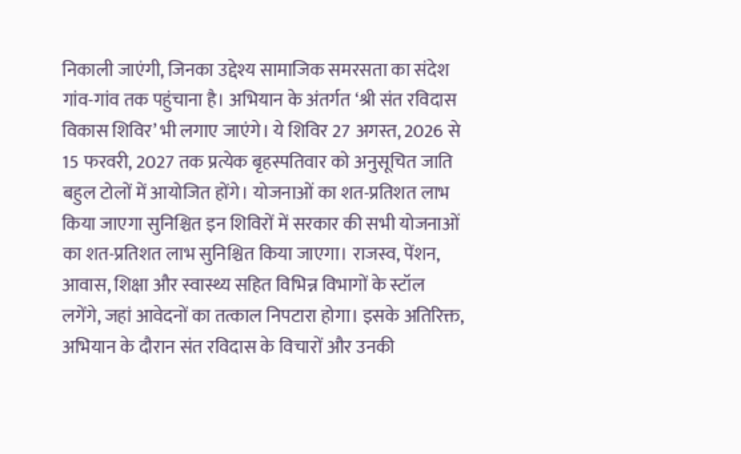निकाली जाएंगी, जिनका उद्देश्य सामाजिक समरसता का संदेश गांव-गांव तक पहुंचाना है। अभियान के अंतर्गत ‘श्री संत रविदास विकास शिविर’ भी लगाए जाएंगे। ये शिविर 27 अगस्त, 2026 से 15 फरवरी, 2027 तक प्रत्येक बृहस्पतिवार को अनुसूचित जाति बहुल टोलों में आयोजित होंगे। योजनाओं का शत-प्रतिशत लाभ किया जाएगा सुनिश्चित इन शिविरों में सरकार की सभी योजनाओं का शत-प्रतिशत लाभ सुनिश्चित किया जाएगा। राजस्व, पेंशन, आवास, शिक्षा और स्वास्थ्य सहित विभिन्न विभागों के स्टॉल लगेंगे, जहां आवेदनों का तत्काल निपटारा होगा। इसके अतिरिक्त, अभियान के दौरान संत रविदास के विचारों और उनकी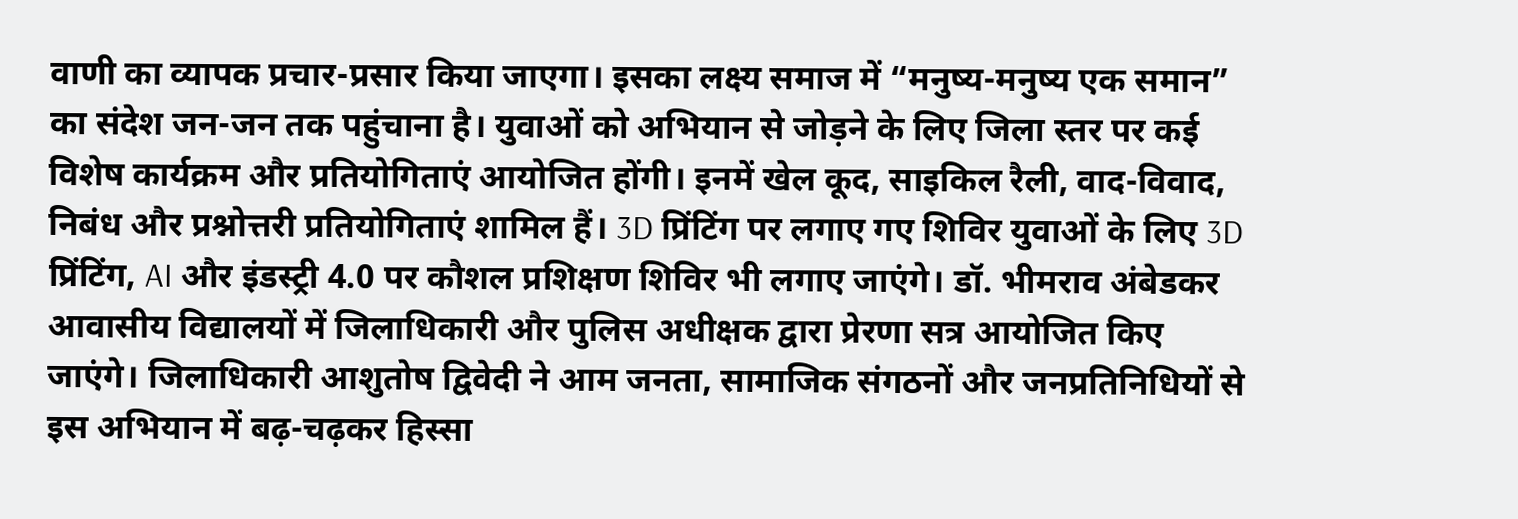वाणी का व्यापक प्रचार-प्रसार किया जाएगा। इसका लक्ष्य समाज में “मनुष्य-मनुष्य एक समान” का संदेश जन-जन तक पहुंचाना है। युवाओं को अभियान से जोड़ने के लिए जिला स्तर पर कई विशेष कार्यक्रम और प्रतियोगिताएं आयोजित होंगी। इनमें खेल कूद, साइकिल रैली, वाद-विवाद, निबंध और प्रश्नोत्तरी प्रतियोगिताएं शामिल हैं। 3D प्रिंटिंग पर लगाए गए शिविर युवाओं के लिए 3D प्रिंटिंग, AI और इंडस्ट्री 4.0 पर कौशल प्रशिक्षण शिविर भी लगाए जाएंगे। डॉ. भीमराव अंबेडकर आवासीय विद्यालयों में जिलाधिकारी और पुलिस अधीक्षक द्वारा प्रेरणा सत्र आयोजित किए जाएंगे। जिलाधिकारी आशुतोष द्विवेदी ने आम जनता, सामाजिक संगठनों और जनप्रतिनिधियों से इस अभियान में बढ़-चढ़कर हिस्सा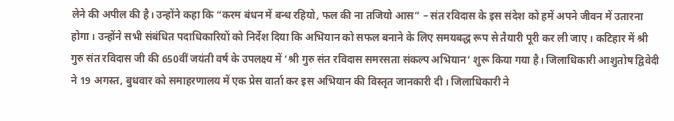लेने की अपील की है। उन्होंने कहा कि “करम बंधन में बन्ध रहियो, फल की ना तजियो आस” – संत रविदास के इस संदेश को हमें अपने जीवन में उतारना होगा। उन्होंने सभी संबंधित पदाधिकारियों को निर्देश दिया कि अभियान को सफल बनाने के लिए समयबद्ध रूप से तैयारी पूरी कर ली जाए। कटिहार में श्री गुरु संत रविदास जी की 650वीं जयंती वर्ष के उपलक्ष्य में ‘श्री गुरु संत रविदास समरसता संकल्प अभियान’ शुरू किया गया है। जिलाधिकारी आशुतोष द्विवेदी ने 19 अगस्त, बुधवार को समाहरणालय में एक प्रेस वार्ता कर इस अभियान की विस्तृत जानकारी दी। जिलाधिकारी ने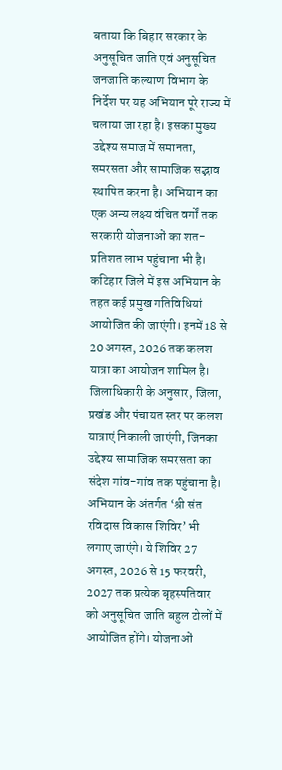बताया कि बिहार सरकार के अनुसूचित जाति एवं अनुसूचित जनजाति कल्याण विभाग के निर्देश पर यह अभियान पूरे राज्य में चलाया जा रहा है। इसका मुख्य उद्देश्य समाज में समानता, समरसता और सामाजिक सद्भाव स्थापित करना है। अभियान का एक अन्य लक्ष्य वंचित वर्गों तक सरकारी योजनाओं का शत-प्रतिशत लाभ पहुंचाना भी है। कटिहार जिले में इस अभियान के तहत कई प्रमुख गतिविधियां आयोजित की जाएंगी। इनमें 18 से 20 अगस्त, 2026 तक कलश यात्रा का आयोजन शामिल है। जिलाधिकारी के अनुसार, जिला, प्रखंड और पंचायत स्तर पर कलश यात्राएं निकाली जाएंगी, जिनका उद्देश्य सामाजिक समरसता का संदेश गांव-गांव तक पहुंचाना है। अभियान के अंतर्गत ‘श्री संत रविदास विकास शिविर’ भी लगाए जाएंगे। ये शिविर 27 अगस्त, 2026 से 15 फरवरी, 2027 तक प्रत्येक बृहस्पतिवार को अनुसूचित जाति बहुल टोलों में आयोजित होंगे। योजनाओं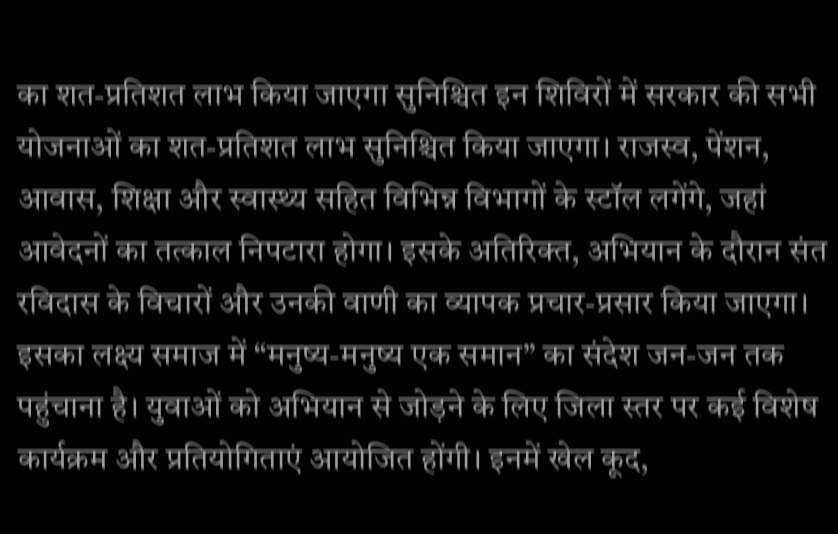का शत-प्रतिशत लाभ किया जाएगा सुनिश्चित इन शिविरों में सरकार की सभी योजनाओं का शत-प्रतिशत लाभ सुनिश्चित किया जाएगा। राजस्व, पेंशन, आवास, शिक्षा और स्वास्थ्य सहित विभिन्न विभागों के स्टॉल लगेंगे, जहां आवेदनों का तत्काल निपटारा होगा। इसके अतिरिक्त, अभियान के दौरान संत रविदास के विचारों और उनकी वाणी का व्यापक प्रचार-प्रसार किया जाएगा। इसका लक्ष्य समाज में “मनुष्य-मनुष्य एक समान” का संदेश जन-जन तक पहुंचाना है। युवाओं को अभियान से जोड़ने के लिए जिला स्तर पर कई विशेष कार्यक्रम और प्रतियोगिताएं आयोजित होंगी। इनमें खेल कूद,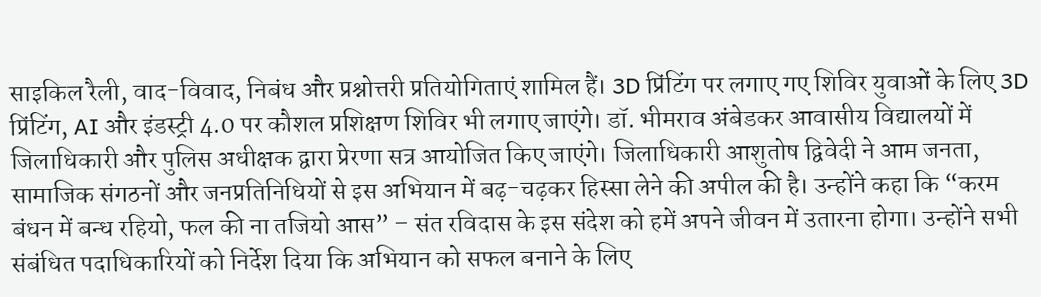साइकिल रैली, वाद-विवाद, निबंध और प्रश्नोत्तरी प्रतियोगिताएं शामिल हैं। 3D प्रिंटिंग पर लगाए गए शिविर युवाओं के लिए 3D प्रिंटिंग, AI और इंडस्ट्री 4.0 पर कौशल प्रशिक्षण शिविर भी लगाए जाएंगे। डॉ. भीमराव अंबेडकर आवासीय विद्यालयों में जिलाधिकारी और पुलिस अधीक्षक द्वारा प्रेरणा सत्र आयोजित किए जाएंगे। जिलाधिकारी आशुतोष द्विवेदी ने आम जनता, सामाजिक संगठनों और जनप्रतिनिधियों से इस अभियान में बढ़-चढ़कर हिस्सा लेने की अपील की है। उन्होंने कहा कि “करम बंधन में बन्ध रहियो, फल की ना तजियो आस” – संत रविदास के इस संदेश को हमें अपने जीवन में उतारना होगा। उन्होंने सभी संबंधित पदाधिकारियों को निर्देश दिया कि अभियान को सफल बनाने के लिए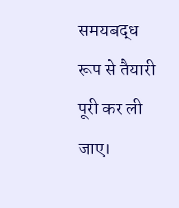समयबद्ध रूप से तैयारी पूरी कर ली जाए।